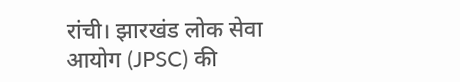रांची। झारखंड लोक सेवा आयोग (JPSC) की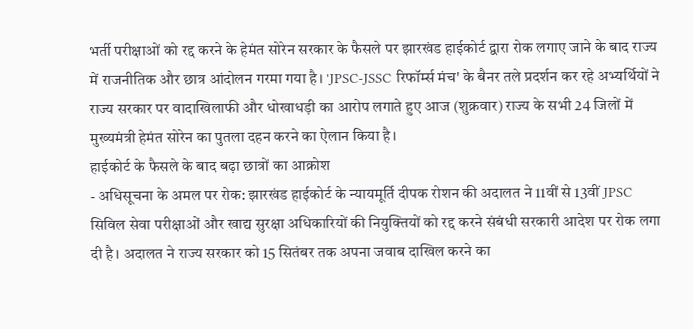भर्ती परीक्षाओं को रद्द करने के हेमंत सोरेन सरकार के फैसले पर झारखंड हाईकोर्ट द्वारा रोक लगाए जाने के बाद राज्य में राजनीतिक और छात्र आंदोलन गरमा गया है। 'JPSC-JSSC रिफॉर्म्स मंच' के बैनर तले प्रदर्शन कर रहे अभ्यर्थियों ने राज्य सरकार पर वादाखिलाफी और धोखाधड़ी का आरोप लगाते हुए आज (शुक्रवार) राज्य के सभी 24 जिलों में मुख्यमंत्री हेमंत सोरेन का पुतला दहन करने का ऐलान किया है।
हाईकोर्ट के फैसले के बाद बढ़ा छात्रों का आक्रोश
- अधिसूचना के अमल पर रोक: झारखंड हाईकोर्ट के न्यायमूर्ति दीपक रोशन की अदालत ने 11वीं से 13वीं JPSC सिविल सेवा परीक्षाओं और खाद्य सुरक्षा अधिकारियों की नियुक्तियों को रद्द करने संबंधी सरकारी आदेश पर रोक लगा दी है। अदालत ने राज्य सरकार को 15 सितंबर तक अपना जवाब दाखिल करने का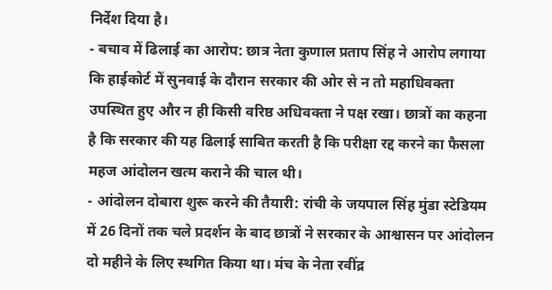निर्देश दिया है।
- बचाव में ढिलाई का आरोप: छात्र नेता कुणाल प्रताप सिंह ने आरोप लगाया कि हाईकोर्ट में सुनवाई के दौरान सरकार की ओर से न तो महाधिवक्ता उपस्थित हुए और न ही किसी वरिष्ठ अधिवक्ता ने पक्ष रखा। छात्रों का कहना है कि सरकार की यह ढिलाई साबित करती है कि परीक्षा रद्द करने का फैसला महज आंदोलन खत्म कराने की चाल थी।
- आंदोलन दोबारा शुरू करने की तैयारी: रांची के जयपाल सिंह मुंडा स्टेडियम में 26 दिनों तक चले प्रदर्शन के बाद छात्रों ने सरकार के आश्वासन पर आंदोलन दो महीने के लिए स्थगित किया था। मंच के नेता रवींद्र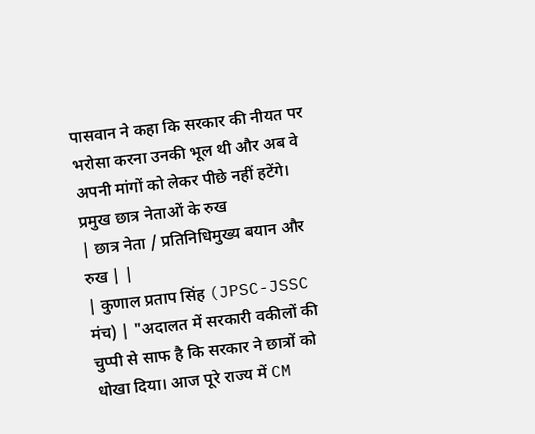पासवान ने कहा कि सरकार की नीयत पर भरोसा करना उनकी भूल थी और अब वे अपनी मांगों को लेकर पीछे नहीं हटेंगे।
प्रमुख छात्र नेताओं के रुख
| छात्र नेता / प्रतिनिधिमुख्य बयान और रुख | |
| कुणाल प्रताप सिंह (JPSC-JSSC मंच) | "अदालत में सरकारी वकीलों की चुप्पी से साफ है कि सरकार ने छात्रों को धोखा दिया। आज पूरे राज्य में CM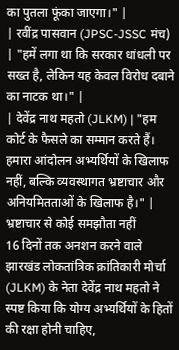का पुतला फूंका जाएगा।" |
| रवींद्र पासवान (JPSC-JSSC मंच) | "हमें लगा था कि सरकार धांधली पर सख्त है, लेकिन यह केवल विरोध दबाने का नाटक था।" |
| देवेंद्र नाथ महतो (JLKM) | "हम कोर्ट के फैसले का सम्मान करते हैं। हमारा आंदोलन अभ्यर्थियों के खिलाफ नहीं, बल्कि व्यवस्थागत भ्रष्टाचार और अनियमितताओं के खिलाफ है।" |
भ्रष्टाचार से कोई समझौता नहीं
16 दिनों तक अनशन करने वाले झारखंड लोकतांत्रिक क्रांतिकारी मोर्चा (JLKM) के नेता देवेंद्र नाथ महतो ने स्पष्ट किया कि योग्य अभ्यर्थियों के हितों की रक्षा होनी चाहिए,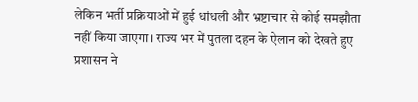लेकिन भर्ती प्रक्रियाओं में हुई धांधली और भ्रष्टाचार से कोई समझौता नहीं किया जाएगा। राज्य भर में पुतला दहन के ऐलान को देखते हुए प्रशासन ने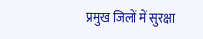प्रमुख जिलों में सुरक्षा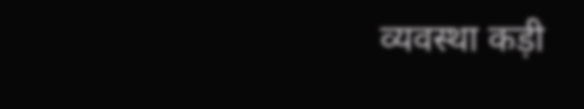व्यवस्था कड़ी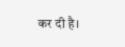कर दी है।